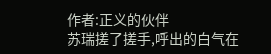作者:正义的伙伴
苏瑞搓了搓手,呼出的白气在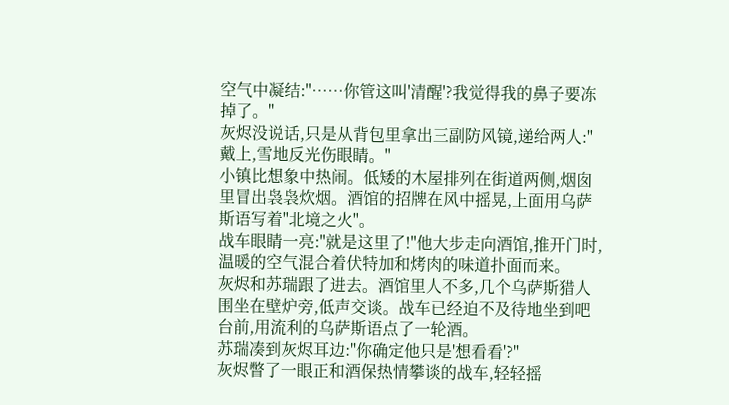空气中凝结:"……你管这叫'清醒'?我觉得我的鼻子要冻掉了。"
灰烬没说话,只是从背包里拿出三副防风镜,递给两人:"戴上,雪地反光伤眼睛。"
小镇比想象中热闹。低矮的木屋排列在街道两侧,烟囱里冒出袅袅炊烟。酒馆的招牌在风中摇晃,上面用乌萨斯语写着"北境之火"。
战车眼睛一亮:"就是这里了!"他大步走向酒馆,推开门时,温暖的空气混合着伏特加和烤肉的味道扑面而来。
灰烬和苏瑞跟了进去。酒馆里人不多,几个乌萨斯猎人围坐在壁炉旁,低声交谈。战车已经迫不及待地坐到吧台前,用流利的乌萨斯语点了一轮酒。
苏瑞凑到灰烬耳边:"你确定他只是'想看看'?"
灰烬瞥了一眼正和酒保热情攀谈的战车,轻轻摇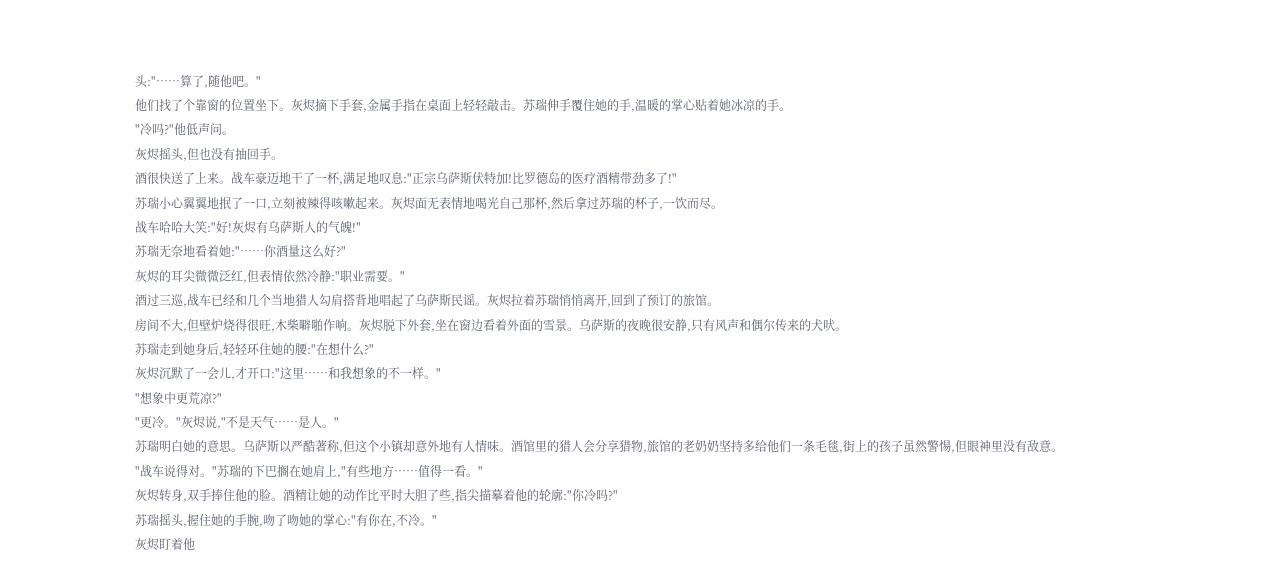头:"……算了,随他吧。"
他们找了个靠窗的位置坐下。灰烬摘下手套,金属手指在桌面上轻轻敲击。苏瑞伸手覆住她的手,温暖的掌心贴着她冰凉的手。
"冷吗?"他低声问。
灰烬摇头,但也没有抽回手。
酒很快送了上来。战车豪迈地干了一杯,满足地叹息:"正宗乌萨斯伏特加!比罗德岛的医疗酒精带劲多了!"
苏瑞小心翼翼地抿了一口,立刻被辣得咳嗽起来。灰烬面无表情地喝光自己那杯,然后拿过苏瑞的杯子,一饮而尽。
战车哈哈大笑:"好!灰烬有乌萨斯人的气魄!"
苏瑞无奈地看着她:"……你酒量这么好?"
灰烬的耳尖微微泛红,但表情依然冷静:"职业需要。"
酒过三巡,战车已经和几个当地猎人勾肩搭背地唱起了乌萨斯民谣。灰烬拉着苏瑞悄悄离开,回到了预订的旅馆。
房间不大,但壁炉烧得很旺,木柴噼啪作响。灰烬脱下外套,坐在窗边看着外面的雪景。乌萨斯的夜晚很安静,只有风声和偶尔传来的犬吠。
苏瑞走到她身后,轻轻环住她的腰:"在想什么?"
灰烬沉默了一会儿,才开口:"这里……和我想象的不一样。"
"想象中更荒凉?"
"更冷。"灰烬说,"不是天气……是人。"
苏瑞明白她的意思。乌萨斯以严酷著称,但这个小镇却意外地有人情味。酒馆里的猎人会分享猎物,旅馆的老奶奶坚持多给他们一条毛毯,街上的孩子虽然警惕,但眼神里没有敌意。
"战车说得对。"苏瑞的下巴搁在她肩上,"有些地方……值得一看。"
灰烬转身,双手捧住他的脸。酒精让她的动作比平时大胆了些,指尖描摹着他的轮廓:"你冷吗?"
苏瑞摇头,握住她的手腕,吻了吻她的掌心:"有你在,不冷。"
灰烬盯着他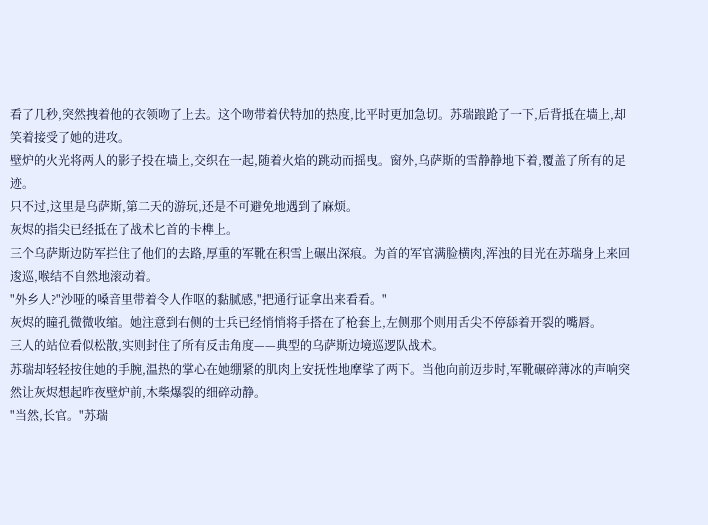看了几秒,突然拽着他的衣领吻了上去。这个吻带着伏特加的热度,比平时更加急切。苏瑞踉跄了一下,后背抵在墙上,却笑着接受了她的进攻。
壁炉的火光将两人的影子投在墙上,交织在一起,随着火焰的跳动而摇曳。窗外,乌萨斯的雪静静地下着,覆盖了所有的足迹。
只不过,这里是乌萨斯,第二天的游玩,还是不可避免地遇到了麻烦。
灰烬的指尖已经抵在了战术匕首的卡榫上。
三个乌萨斯边防军拦住了他们的去路,厚重的军靴在积雪上碾出深痕。为首的军官满脸横肉,浑浊的目光在苏瑞身上来回逡巡,喉结不自然地滚动着。
"外乡人?"沙哑的嗓音里带着令人作呕的黏腻感,"把通行证拿出来看看。"
灰烬的瞳孔微微收缩。她注意到右侧的士兵已经悄悄将手搭在了枪套上,左侧那个则用舌尖不停舔着开裂的嘴唇。
三人的站位看似松散,实则封住了所有反击角度——典型的乌萨斯边境巡逻队战术。
苏瑞却轻轻按住她的手腕,温热的掌心在她绷紧的肌肉上安抚性地摩挲了两下。当他向前迈步时,军靴碾碎薄冰的声响突然让灰烬想起昨夜壁炉前,木柴爆裂的细碎动静。
"当然,长官。"苏瑞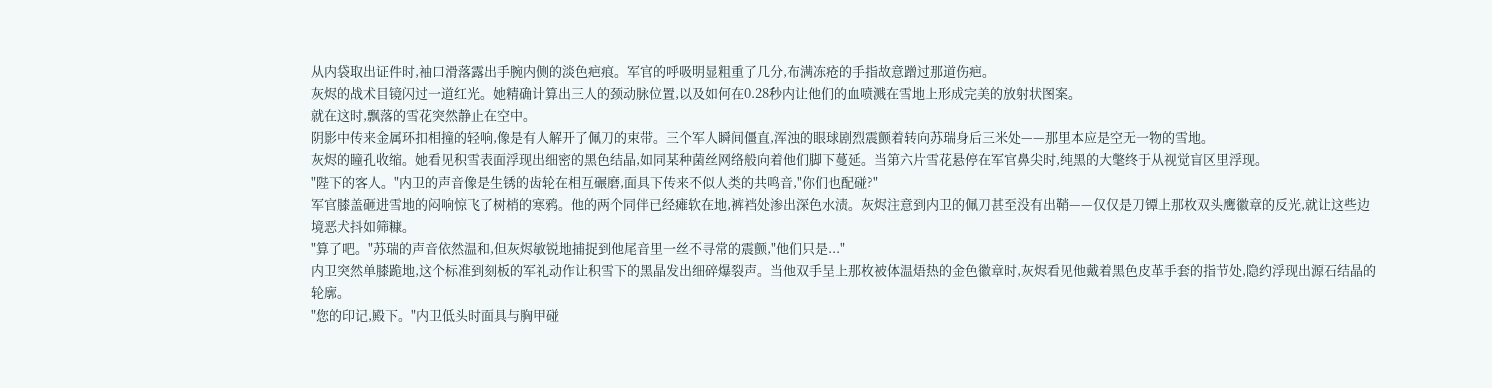从内袋取出证件时,袖口滑落露出手腕内侧的淡色疤痕。军官的呼吸明显粗重了几分,布满冻疮的手指故意蹭过那道伤疤。
灰烬的战术目镜闪过一道红光。她精确计算出三人的颈动脉位置,以及如何在0.28秒内让他们的血喷溅在雪地上形成完美的放射状图案。
就在这时,飘落的雪花突然静止在空中。
阴影中传来金属环扣相撞的轻响,像是有人解开了佩刀的束带。三个军人瞬间僵直,浑浊的眼球剧烈震颤着转向苏瑞身后三米处——那里本应是空无一物的雪地。
灰烬的瞳孔收缩。她看见积雪表面浮现出细密的黑色结晶,如同某种菌丝网络般向着他们脚下蔓延。当第六片雪花悬停在军官鼻尖时,纯黑的大氅终于从视觉盲区里浮现。
"陛下的客人。"内卫的声音像是生锈的齿轮在相互碾磨,面具下传来不似人类的共鸣音,"你们也配碰?"
军官膝盖砸进雪地的闷响惊飞了树梢的寒鸦。他的两个同伴已经瘫软在地,裤裆处渗出深色水渍。灰烬注意到内卫的佩刀甚至没有出鞘——仅仅是刀镡上那枚双头鹰徽章的反光,就让这些边境恶犬抖如筛糠。
"算了吧。"苏瑞的声音依然温和,但灰烬敏锐地捕捉到他尾音里一丝不寻常的震颤,"他们只是..."
内卫突然单膝跪地,这个标准到刻板的军礼动作让积雪下的黑晶发出细碎爆裂声。当他双手呈上那枚被体温焐热的金色徽章时,灰烬看见他戴着黑色皮革手套的指节处,隐约浮现出源石结晶的轮廓。
"您的印记,殿下。"内卫低头时面具与胸甲碰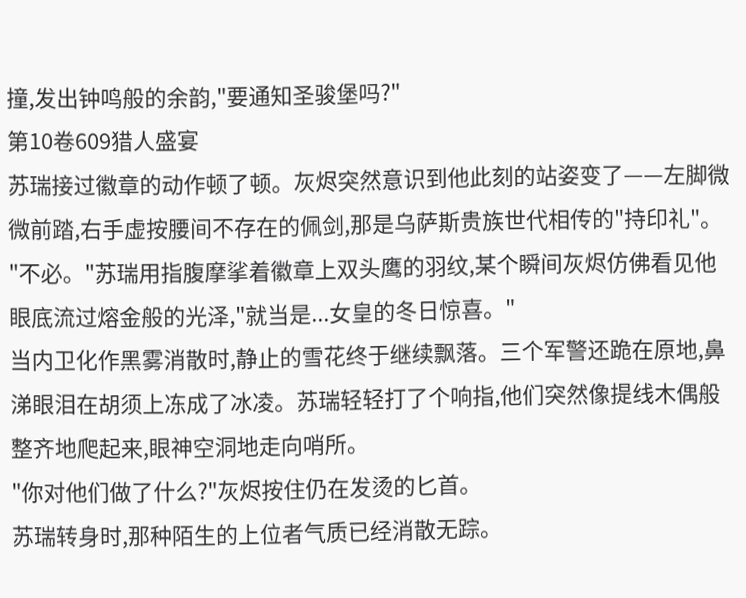撞,发出钟鸣般的余韵,"要通知圣骏堡吗?"
第10卷609猎人盛宴
苏瑞接过徽章的动作顿了顿。灰烬突然意识到他此刻的站姿变了——左脚微微前踏,右手虚按腰间不存在的佩剑,那是乌萨斯贵族世代相传的"持印礼"。
"不必。"苏瑞用指腹摩挲着徽章上双头鹰的羽纹,某个瞬间灰烬仿佛看见他眼底流过熔金般的光泽,"就当是...女皇的冬日惊喜。"
当内卫化作黑雾消散时,静止的雪花终于继续飘落。三个军警还跪在原地,鼻涕眼泪在胡须上冻成了冰凌。苏瑞轻轻打了个响指,他们突然像提线木偶般整齐地爬起来,眼神空洞地走向哨所。
"你对他们做了什么?"灰烬按住仍在发烫的匕首。
苏瑞转身时,那种陌生的上位者气质已经消散无踪。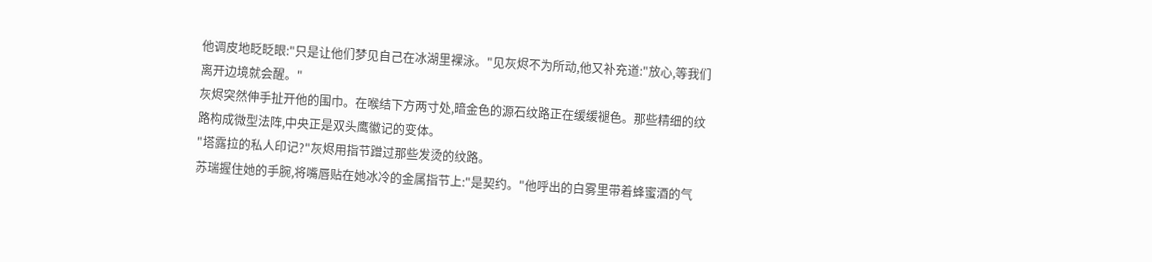他调皮地眨眨眼:"只是让他们梦见自己在冰湖里裸泳。"见灰烬不为所动,他又补充道:"放心,等我们离开边境就会醒。"
灰烬突然伸手扯开他的围巾。在喉结下方两寸处,暗金色的源石纹路正在缓缓褪色。那些精细的纹路构成微型法阵,中央正是双头鹰徽记的变体。
"塔露拉的私人印记?"灰烬用指节蹭过那些发烫的纹路。
苏瑞握住她的手腕,将嘴唇贴在她冰冷的金属指节上:"是契约。"他呼出的白雾里带着蜂蜜酒的气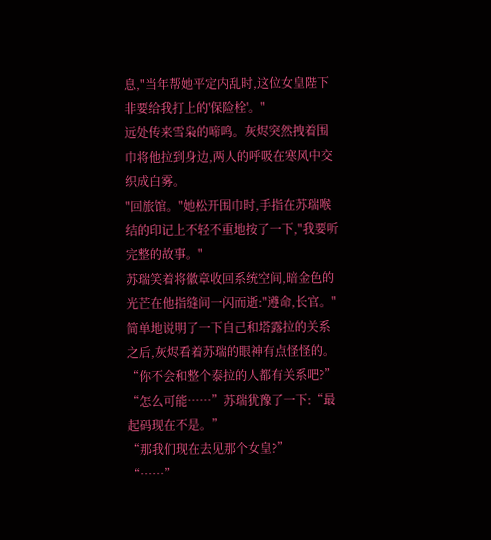息,"当年帮她平定内乱时,这位女皇陛下非要给我打上的'保险栓'。"
远处传来雪枭的啼鸣。灰烬突然拽着围巾将他拉到身边,两人的呼吸在寒风中交织成白雾。
"回旅馆。"她松开围巾时,手指在苏瑞喉结的印记上不轻不重地按了一下,"我要听完整的故事。"
苏瑞笑着将徽章收回系统空间,暗金色的光芒在他指缝间一闪而逝:"遵命,长官。"
简单地说明了一下自己和塔露拉的关系之后,灰烬看着苏瑞的眼神有点怪怪的。
“你不会和整个泰拉的人都有关系吧?”
“怎么可能……”苏瑞犹豫了一下:“最起码现在不是。”
“那我们现在去见那个女皇?”
“……”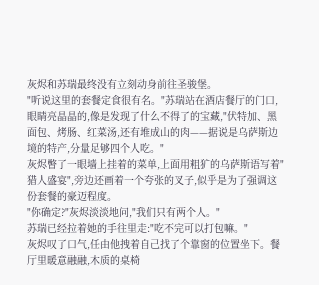灰烬和苏瑞最终没有立刻动身前往圣骏堡。
"听说这里的套餐定食很有名。"苏瑞站在酒店餐厅的门口,眼睛亮晶晶的,像是发现了什么不得了的宝藏,"伏特加、黑面包、烤肠、红菜汤,还有堆成山的肉——据说是乌萨斯边境的特产,分量足够四个人吃。"
灰烬瞥了一眼墙上挂着的菜单,上面用粗犷的乌萨斯语写着"猎人盛宴",旁边还画着一个夸张的叉子,似乎是为了强调这份套餐的豪迈程度。
"你确定?"灰烬淡淡地问,"我们只有两个人。"
苏瑞已经拉着她的手往里走:"吃不完可以打包嘛。"
灰烬叹了口气,任由他拽着自己找了个靠窗的位置坐下。餐厅里暖意融融,木质的桌椅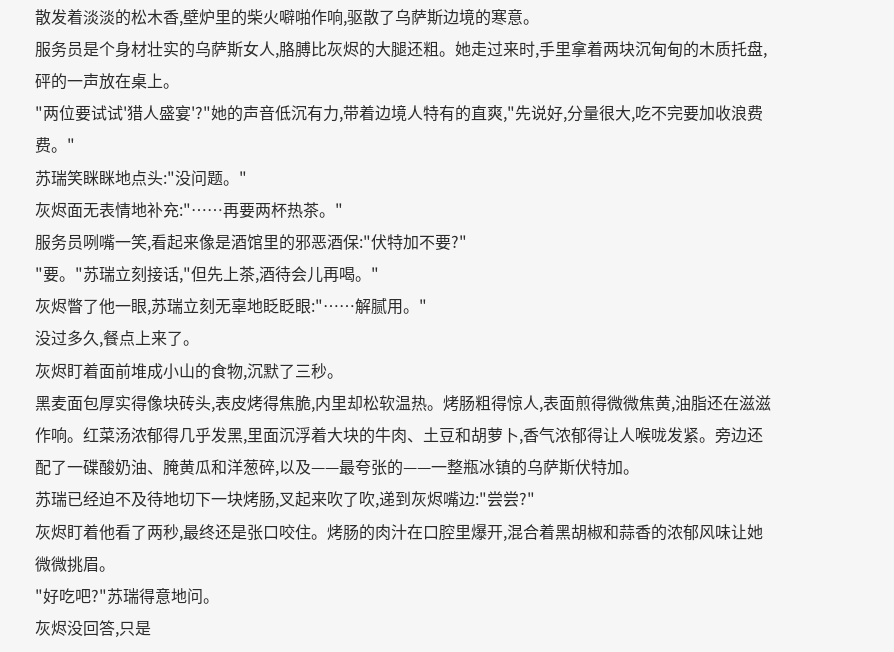散发着淡淡的松木香,壁炉里的柴火噼啪作响,驱散了乌萨斯边境的寒意。
服务员是个身材壮实的乌萨斯女人,胳膊比灰烬的大腿还粗。她走过来时,手里拿着两块沉甸甸的木质托盘,砰的一声放在桌上。
"两位要试试'猎人盛宴'?"她的声音低沉有力,带着边境人特有的直爽,"先说好,分量很大,吃不完要加收浪费费。"
苏瑞笑眯眯地点头:"没问题。"
灰烬面无表情地补充:"……再要两杯热茶。"
服务员咧嘴一笑,看起来像是酒馆里的邪恶酒保:"伏特加不要?"
"要。"苏瑞立刻接话,"但先上茶,酒待会儿再喝。"
灰烬瞥了他一眼,苏瑞立刻无辜地眨眨眼:"……解腻用。"
没过多久,餐点上来了。
灰烬盯着面前堆成小山的食物,沉默了三秒。
黑麦面包厚实得像块砖头,表皮烤得焦脆,内里却松软温热。烤肠粗得惊人,表面煎得微微焦黄,油脂还在滋滋作响。红菜汤浓郁得几乎发黑,里面沉浮着大块的牛肉、土豆和胡萝卜,香气浓郁得让人喉咙发紧。旁边还配了一碟酸奶油、腌黄瓜和洋葱碎,以及——最夸张的——一整瓶冰镇的乌萨斯伏特加。
苏瑞已经迫不及待地切下一块烤肠,叉起来吹了吹,递到灰烬嘴边:"尝尝?"
灰烬盯着他看了两秒,最终还是张口咬住。烤肠的肉汁在口腔里爆开,混合着黑胡椒和蒜香的浓郁风味让她微微挑眉。
"好吃吧?"苏瑞得意地问。
灰烬没回答,只是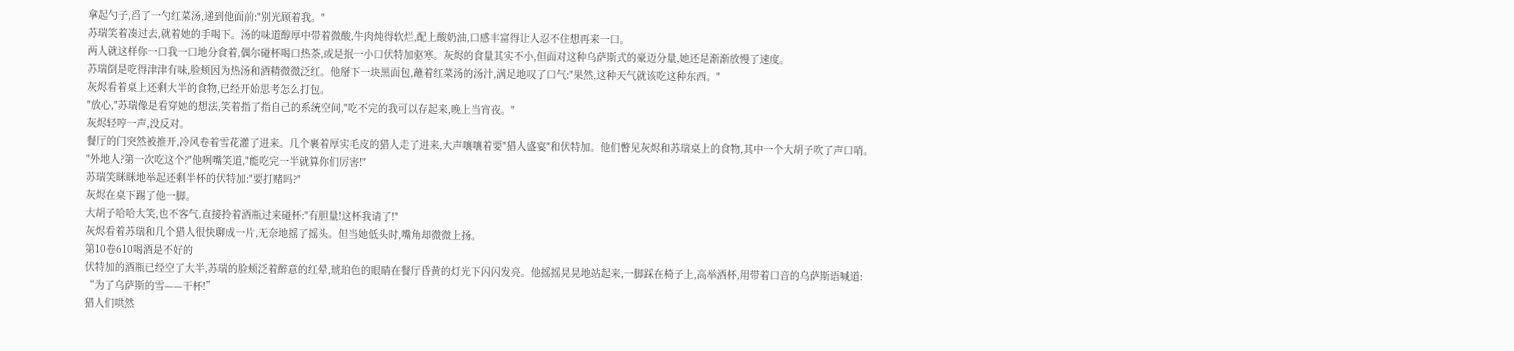拿起勺子,舀了一勺红菜汤,递到他面前:"别光顾着我。"
苏瑞笑着凑过去,就着她的手喝下。汤的味道醇厚中带着微酸,牛肉炖得软烂,配上酸奶油,口感丰富得让人忍不住想再来一口。
两人就这样你一口我一口地分食着,偶尔碰杯喝口热茶,或是抿一小口伏特加驱寒。灰烬的食量其实不小,但面对这种乌萨斯式的豪迈分量,她还是渐渐放慢了速度。
苏瑞倒是吃得津津有味,脸颊因为热汤和酒精微微泛红。他掰下一块黑面包,蘸着红菜汤的汤汁,满足地叹了口气:"果然,这种天气就该吃这种东西。"
灰烬看着桌上还剩大半的食物,已经开始思考怎么打包。
"放心,"苏瑞像是看穿她的想法,笑着指了指自己的系统空间,"吃不完的我可以存起来,晚上当宵夜。"
灰烬轻哼一声,没反对。
餐厅的门突然被推开,冷风卷着雪花灌了进来。几个裹着厚实毛皮的猎人走了进来,大声嚷嚷着要"猎人盛宴"和伏特加。他们瞥见灰烬和苏瑞桌上的食物,其中一个大胡子吹了声口哨。
"外地人?第一次吃这个?"他咧嘴笑道,"能吃完一半就算你们厉害!"
苏瑞笑眯眯地举起还剩半杯的伏特加:"要打赌吗?"
灰烬在桌下踢了他一脚。
大胡子哈哈大笑,也不客气,直接拎着酒瓶过来碰杯:"有胆量!这杯我请了!"
灰烬看着苏瑞和几个猎人很快聊成一片,无奈地摇了摇头。但当她低头时,嘴角却微微上扬。
第10卷610喝酒是不好的
伏特加的酒瓶已经空了大半,苏瑞的脸颊泛着醉意的红晕,琥珀色的眼睛在餐厅昏黄的灯光下闪闪发亮。他摇摇晃晃地站起来,一脚踩在椅子上,高举酒杯,用带着口音的乌萨斯语喊道:
“为了乌萨斯的雪——干杯!”
猎人们哄然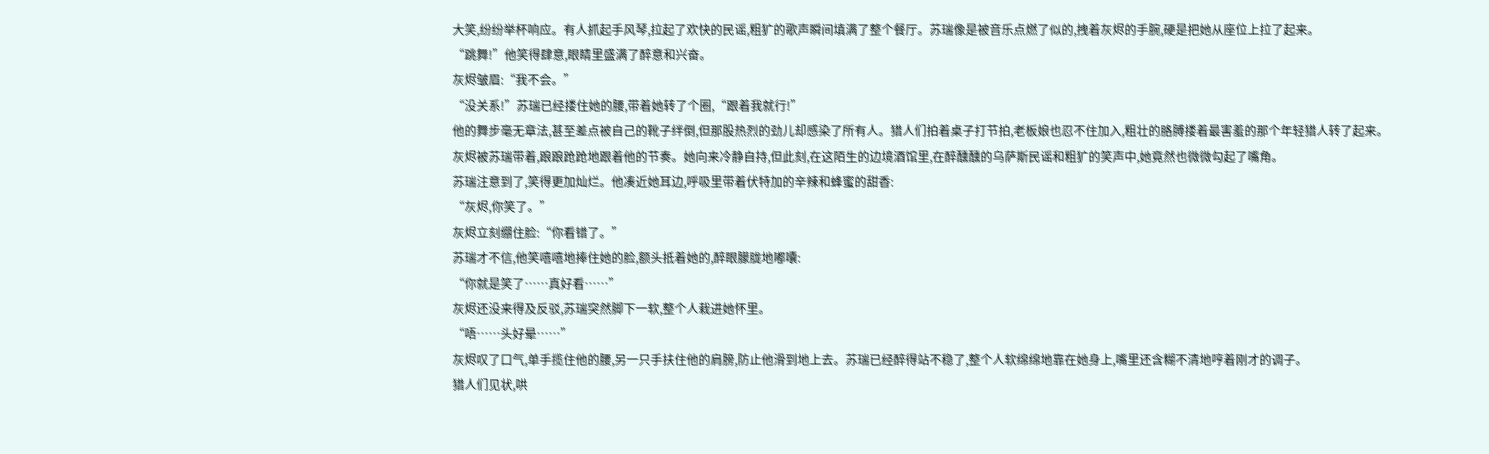大笑,纷纷举杯响应。有人抓起手风琴,拉起了欢快的民谣,粗犷的歌声瞬间填满了整个餐厅。苏瑞像是被音乐点燃了似的,拽着灰烬的手腕,硬是把她从座位上拉了起来。
“跳舞!”他笑得肆意,眼睛里盛满了醉意和兴奋。
灰烬皱眉:“我不会。”
“没关系!”苏瑞已经搂住她的腰,带着她转了个圈,“跟着我就行!”
他的舞步毫无章法,甚至差点被自己的靴子绊倒,但那股热烈的劲儿却感染了所有人。猎人们拍着桌子打节拍,老板娘也忍不住加入,粗壮的胳膊搂着最害羞的那个年轻猎人转了起来。
灰烬被苏瑞带着,踉踉跄跄地跟着他的节奏。她向来冷静自持,但此刻,在这陌生的边境酒馆里,在醉醺醺的乌萨斯民谣和粗犷的笑声中,她竟然也微微勾起了嘴角。
苏瑞注意到了,笑得更加灿烂。他凑近她耳边,呼吸里带着伏特加的辛辣和蜂蜜的甜香:
“灰烬,你笑了。”
灰烬立刻绷住脸:“你看错了。”
苏瑞才不信,他笑嘻嘻地捧住她的脸,额头抵着她的,醉眼朦胧地嘟囔:
“你就是笑了……真好看……”
灰烬还没来得及反驳,苏瑞突然脚下一软,整个人栽进她怀里。
“唔……头好晕……”
灰烬叹了口气,单手揽住他的腰,另一只手扶住他的肩膀,防止他滑到地上去。苏瑞已经醉得站不稳了,整个人软绵绵地靠在她身上,嘴里还含糊不清地哼着刚才的调子。
猎人们见状,哄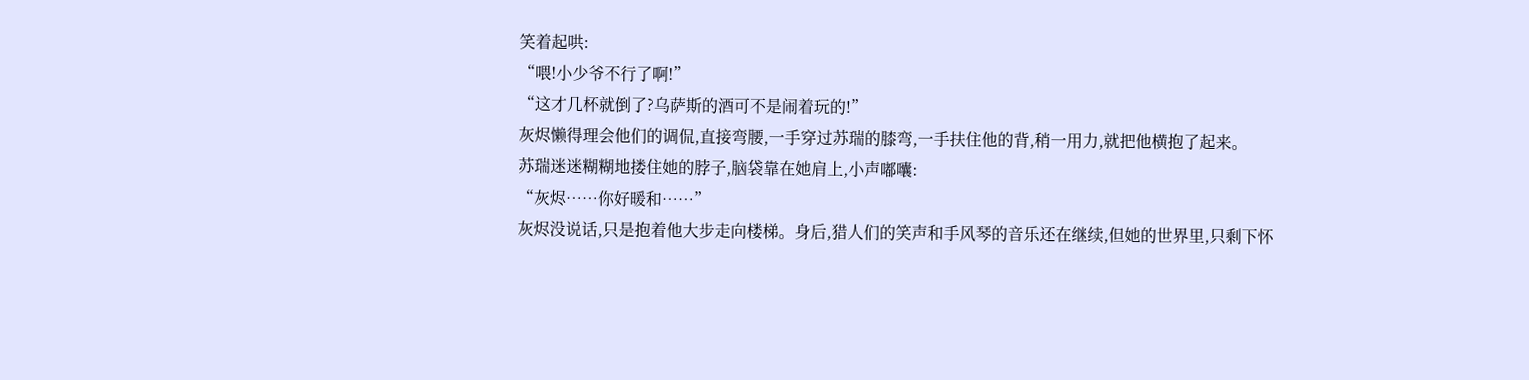笑着起哄:
“喂!小少爷不行了啊!”
“这才几杯就倒了?乌萨斯的酒可不是闹着玩的!”
灰烬懒得理会他们的调侃,直接弯腰,一手穿过苏瑞的膝弯,一手扶住他的背,稍一用力,就把他横抱了起来。
苏瑞迷迷糊糊地搂住她的脖子,脑袋靠在她肩上,小声嘟囔:
“灰烬……你好暖和……”
灰烬没说话,只是抱着他大步走向楼梯。身后,猎人们的笑声和手风琴的音乐还在继续,但她的世界里,只剩下怀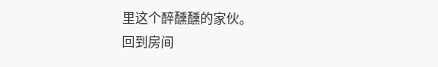里这个醉醺醺的家伙。
回到房间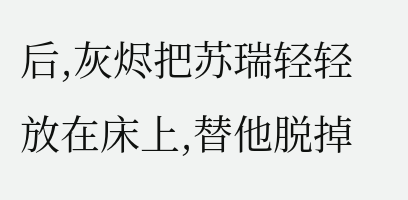后,灰烬把苏瑞轻轻放在床上,替他脱掉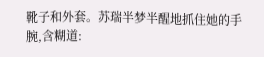靴子和外套。苏瑞半梦半醒地抓住她的手腕,含糊道: